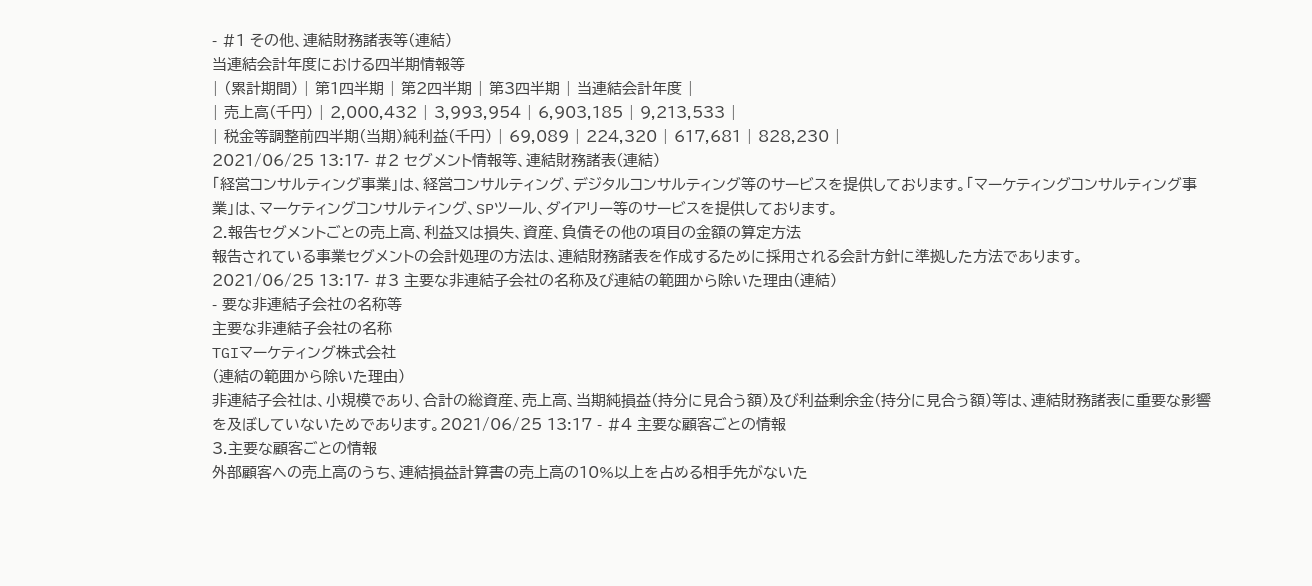- #1 その他、連結財務諸表等(連結)
当連結会計年度における四半期情報等
| (累計期間) | 第1四半期 | 第2四半期 | 第3四半期 | 当連結会計年度 |
| 売上高(千円) | 2,000,432 | 3,993,954 | 6,903,185 | 9,213,533 |
| 税金等調整前四半期(当期)純利益(千円) | 69,089 | 224,320 | 617,681 | 828,230 |
2021/06/25 13:17- #2 セグメント情報等、連結財務諸表(連結)
「経営コンサルティング事業」は、経営コンサルティング、デジタルコンサルティング等のサービスを提供しております。「マーケティングコンサルティング事業」は、マーケティングコンサルティング、SPツール、ダイアリー等のサービスを提供しております。
2.報告セグメントごとの売上高、利益又は損失、資産、負債その他の項目の金額の算定方法
報告されている事業セグメントの会計処理の方法は、連結財務諸表を作成するために採用される会計方針に準拠した方法であります。
2021/06/25 13:17- #3 主要な非連結子会社の名称及び連結の範囲から除いた理由(連結)
- 要な非連結子会社の名称等
主要な非連結子会社の名称
TGIマーケティング株式会社
(連結の範囲から除いた理由)
非連結子会社は、小規模であり、合計の総資産、売上高、当期純損益(持分に見合う額)及び利益剰余金(持分に見合う額)等は、連結財務諸表に重要な影響を及ぼしていないためであります。2021/06/25 13:17 - #4 主要な顧客ごとの情報
3.主要な顧客ごとの情報
外部顧客への売上高のうち、連結損益計算書の売上高の10%以上を占める相手先がないた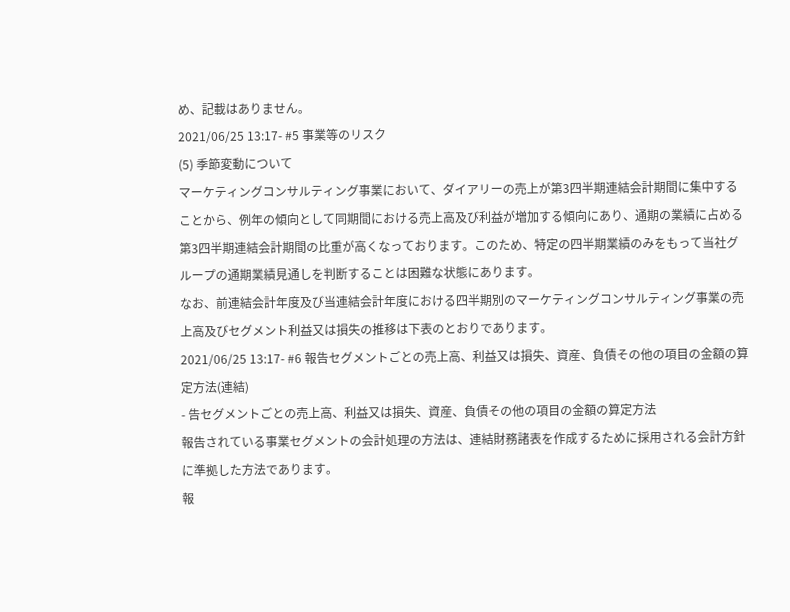め、記載はありません。
2021/06/25 13:17- #5 事業等のリスク
(5) 季節変動について
マーケティングコンサルティング事業において、ダイアリーの売上が第3四半期連結会計期間に集中することから、例年の傾向として同期間における売上高及び利益が増加する傾向にあり、通期の業績に占める第3四半期連結会計期間の比重が高くなっております。このため、特定の四半期業績のみをもって当社グループの通期業績見通しを判断することは困難な状態にあります。
なお、前連結会計年度及び当連結会計年度における四半期別のマーケティングコンサルティング事業の売上高及びセグメント利益又は損失の推移は下表のとおりであります。
2021/06/25 13:17- #6 報告セグメントごとの売上高、利益又は損失、資産、負債その他の項目の金額の算定方法(連結)
- 告セグメントごとの売上高、利益又は損失、資産、負債その他の項目の金額の算定方法
報告されている事業セグメントの会計処理の方法は、連結財務諸表を作成するために採用される会計方針に準拠した方法であります。
報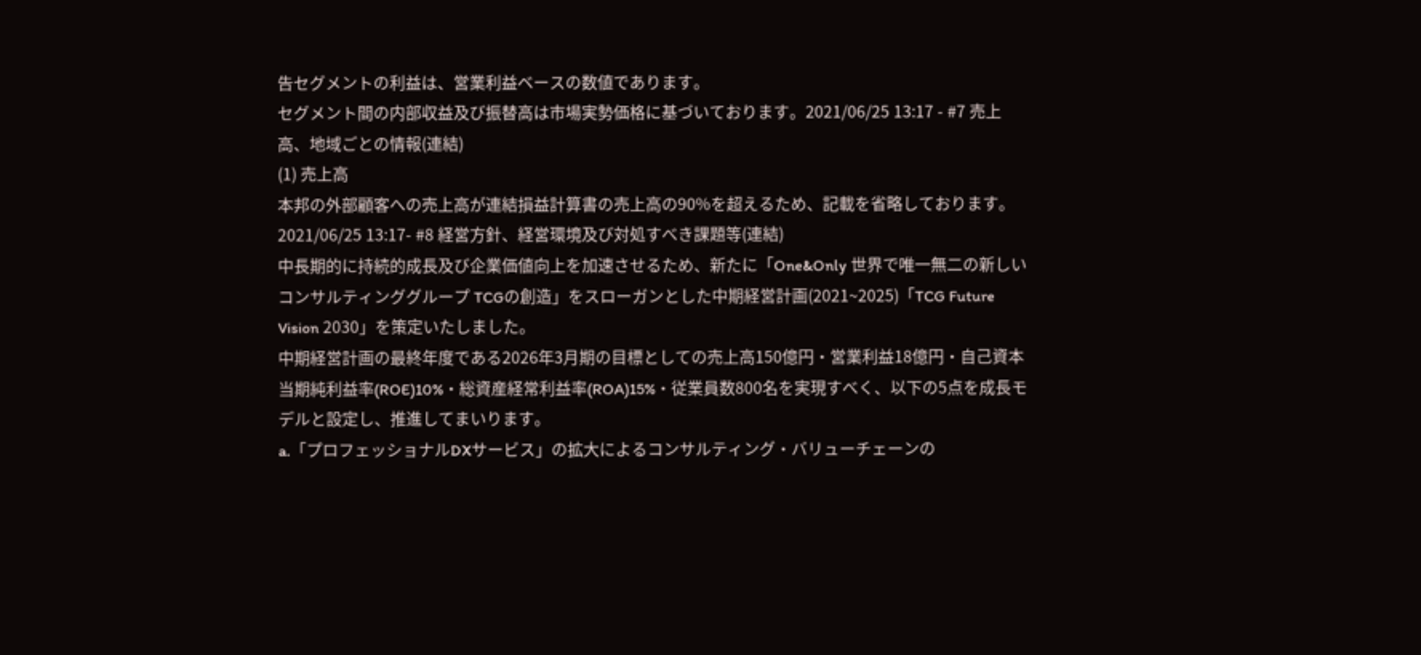告セグメントの利益は、営業利益ベースの数値であります。
セグメント間の内部収益及び振替高は市場実勢価格に基づいております。2021/06/25 13:17 - #7 売上高、地域ごとの情報(連結)
(1) 売上高
本邦の外部顧客への売上高が連結損益計算書の売上高の90%を超えるため、記載を省略しております。
2021/06/25 13:17- #8 経営方針、経営環境及び対処すべき課題等(連結)
中長期的に持続的成長及び企業価値向上を加速させるため、新たに「One&Only 世界で唯一無二の新しいコンサルティンググループ TCGの創造」をスローガンとした中期経営計画(2021~2025)「TCG Future Vision 2030」を策定いたしました。
中期経営計画の最終年度である2026年3月期の目標としての売上高150億円・営業利益18億円・自己資本当期純利益率(ROE)10%・総資産経常利益率(ROA)15%・従業員数800名を実現すべく、以下の5点を成長モデルと設定し、推進してまいります。
a.「プロフェッショナルDXサービス」の拡大によるコンサルティング・バリューチェーンの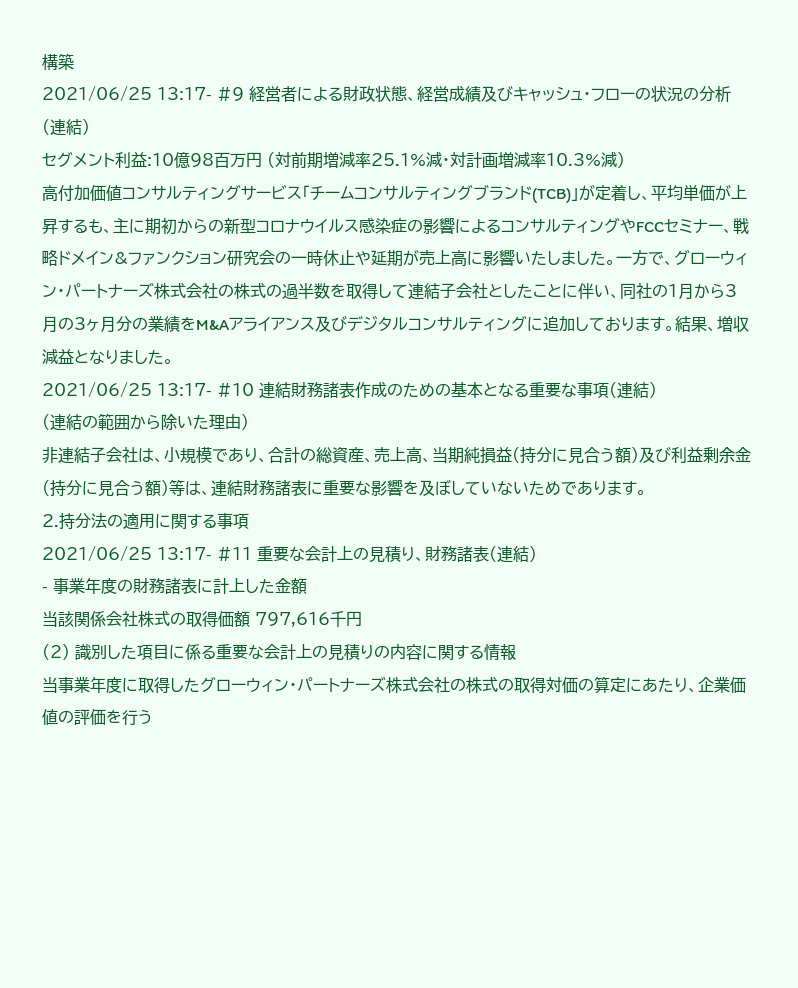構築
2021/06/25 13:17- #9 経営者による財政状態、経営成績及びキャッシュ・フローの状況の分析(連結)
セグメント利益:10億98百万円 (対前期増減率25.1%減・対計画増減率10.3%減)
高付加価値コンサルティングサービス「チームコンサルティングブランド(TCB)」が定着し、平均単価が上昇するも、主に期初からの新型コロナウイルス感染症の影響によるコンサルティングやFCCセミナー、戦略ドメイン&ファンクション研究会の一時休止や延期が売上高に影響いたしました。一方で、グローウィン・パートナーズ株式会社の株式の過半数を取得して連結子会社としたことに伴い、同社の1月から3月の3ヶ月分の業績をM&Aアライアンス及びデジタルコンサルティングに追加しております。結果、増収減益となりました。
2021/06/25 13:17- #10 連結財務諸表作成のための基本となる重要な事項(連結)
(連結の範囲から除いた理由)
非連結子会社は、小規模であり、合計の総資産、売上高、当期純損益(持分に見合う額)及び利益剰余金(持分に見合う額)等は、連結財務諸表に重要な影響を及ぼしていないためであります。
2.持分法の適用に関する事項
2021/06/25 13:17- #11 重要な会計上の見積り、財務諸表(連結)
- 事業年度の財務諸表に計上した金額
当該関係会社株式の取得価額 797,616千円
(2) 識別した項目に係る重要な会計上の見積りの内容に関する情報
当事業年度に取得したグローウィン・パートナーズ株式会社の株式の取得対価の算定にあたり、企業価値の評価を行う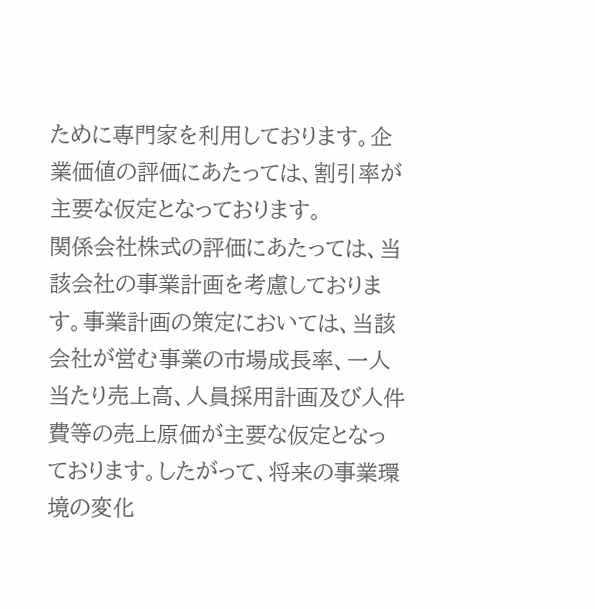ために専門家を利用しております。企業価値の評価にあたっては、割引率が主要な仮定となっております。
関係会社株式の評価にあたっては、当該会社の事業計画を考慮しております。事業計画の策定においては、当該会社が営む事業の市場成長率、一人当たり売上高、人員採用計画及び人件費等の売上原価が主要な仮定となっております。したがって、将来の事業環境の変化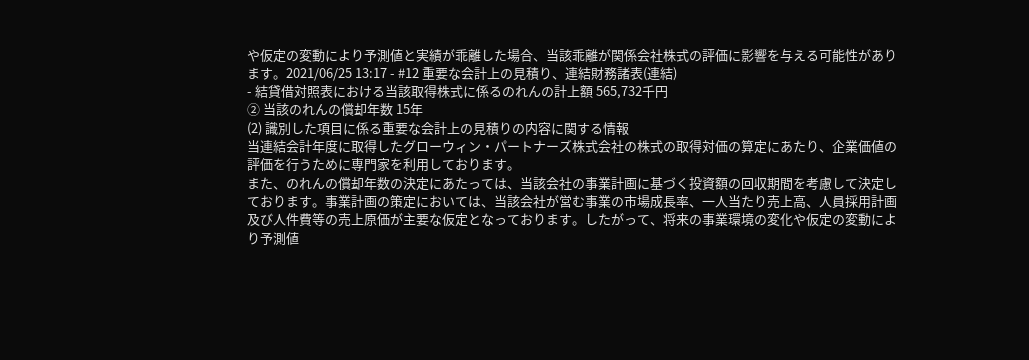や仮定の変動により予測値と実績が乖離した場合、当該乖離が関係会社株式の評価に影響を与える可能性があります。2021/06/25 13:17 - #12 重要な会計上の見積り、連結財務諸表(連結)
- 結貸借対照表における当該取得株式に係るのれんの計上額 565,732千円
② 当該のれんの償却年数 15年
(2) 識別した項目に係る重要な会計上の見積りの内容に関する情報
当連結会計年度に取得したグローウィン・パートナーズ株式会社の株式の取得対価の算定にあたり、企業価値の評価を行うために専門家を利用しております。
また、のれんの償却年数の決定にあたっては、当該会社の事業計画に基づく投資額の回収期間を考慮して決定しております。事業計画の策定においては、当該会社が営む事業の市場成長率、一人当たり売上高、人員採用計画及び人件費等の売上原価が主要な仮定となっております。したがって、将来の事業環境の変化や仮定の変動により予測値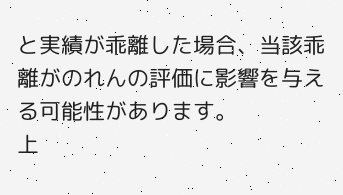と実績が乖離した場合、当該乖離がのれんの評価に影響を与える可能性があります。
上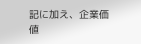記に加え、企業価値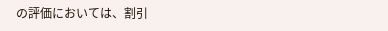の評価においては、割引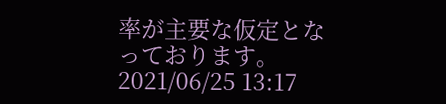率が主要な仮定となっております。2021/06/25 13:17